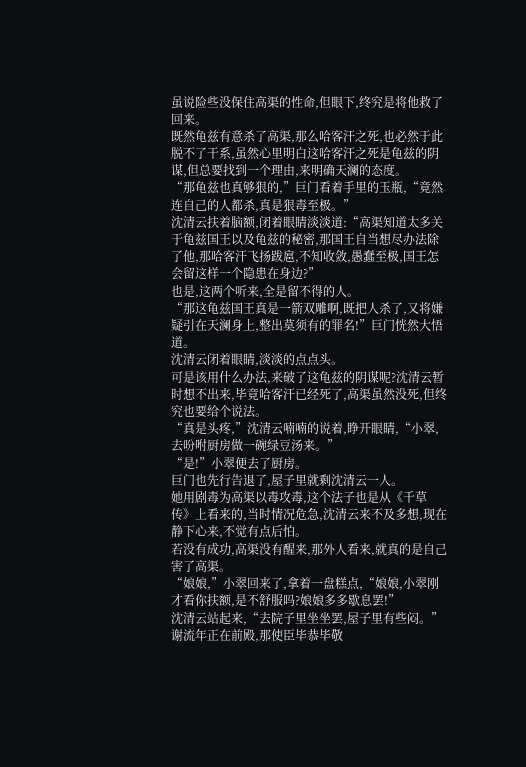虽说险些没保住高渠的性命,但眼下,终究是将他救了回来。
既然龟兹有意杀了高渠,那么哈客汗之死,也必然于此脱不了干系,虽然心里明白这哈客汗之死是龟兹的阴谋,但总要找到一个理由,来明确天澜的态度。
“那龟兹也真够狠的,”巨门看着手里的玉瓶,“竟然连自己的人都杀,真是狠毒至极。”
沈清云扶着脑额,闭着眼睛淡淡道:“高渠知道太多关于龟兹国王以及龟兹的秘密,那国王自当想尽办法除了他,那哈客汗飞扬跋扈,不知收敛,愚蠢至极,国王怎会留这样一个隐患在身边?”
也是,这两个听来,全是留不得的人。
“那这龟兹国王真是一箭双雕啊,既把人杀了,又将嫌疑引在天澜身上,整出莫须有的罪名!”巨门恍然大悟道。
沈清云闭着眼睛,淡淡的点点头。
可是该用什么办法,来破了这龟兹的阴谋呢?沈清云暂时想不出来,毕竟哈客汗已经死了,高渠虽然没死,但终究也要给个说法。
“真是头疼,”沈清云喃喃的说着,睁开眼睛,“小翠,去吩咐厨房做一碗绿豆汤来。”
“是!”小翠便去了厨房。
巨门也先行告退了,屋子里就剩沈清云一人。
她用剧毒为高渠以毒攻毒,这个法子也是从《千草传》上看来的,当时情况危急,沈清云来不及多想,现在静下心来,不觉有点后怕。
若没有成功,高渠没有醒来,那外人看来,就真的是自己害了高渠。
“娘娘,”小翠回来了,拿着一盘糕点,“娘娘,小翠刚才看你扶额,是不舒服吗?娘娘多多歇息罢!”
沈清云站起来,“去院子里坐坐罢,屋子里有些闷。”
谢流年正在前殿,那使臣毕恭毕敬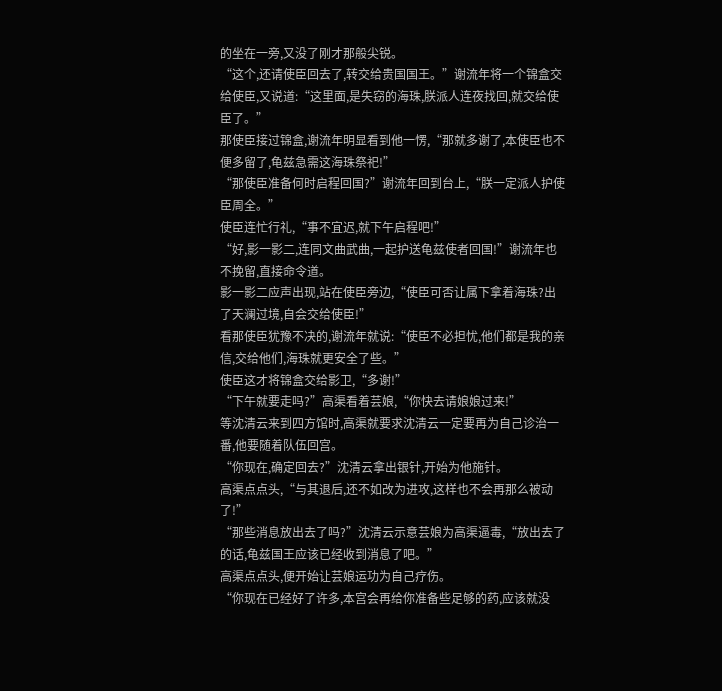的坐在一旁,又没了刚才那般尖锐。
“这个,还请使臣回去了,转交给贵国国王。”谢流年将一个锦盒交给使臣,又说道:“这里面,是失窃的海珠,朕派人连夜找回,就交给使臣了。”
那使臣接过锦盒,谢流年明显看到他一愣,“那就多谢了,本使臣也不便多留了,龟兹急需这海珠祭祀!”
“那使臣准备何时启程回国?”谢流年回到台上,“朕一定派人护使臣周全。”
使臣连忙行礼,“事不宜迟,就下午启程吧!”
“好,影一影二,连同文曲武曲,一起护送龟兹使者回国!”谢流年也不挽留,直接命令道。
影一影二应声出现,站在使臣旁边,“使臣可否让属下拿着海珠?出了天澜过境,自会交给使臣!”
看那使臣犹豫不决的,谢流年就说:“使臣不必担忧,他们都是我的亲信,交给他们,海珠就更安全了些。”
使臣这才将锦盒交给影卫,“多谢!”
“下午就要走吗?”高渠看着芸娘,“你快去请娘娘过来!”
等沈清云来到四方馆时,高渠就要求沈清云一定要再为自己诊治一番,他要随着队伍回宫。
“你现在,确定回去?”沈清云拿出银针,开始为他施针。
高渠点点头,“与其退后,还不如改为进攻,这样也不会再那么被动了!”
“那些消息放出去了吗?”沈清云示意芸娘为高渠逼毒,“放出去了的话,龟兹国王应该已经收到消息了吧。”
高渠点点头,便开始让芸娘运功为自己疗伤。
“你现在已经好了许多,本宫会再给你准备些足够的药,应该就没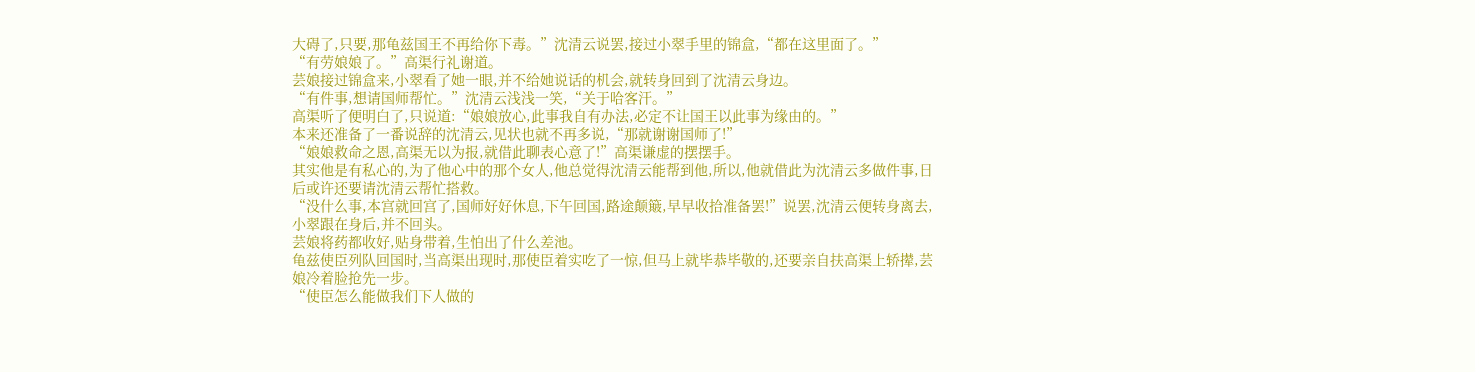大碍了,只要,那龟兹国王不再给你下毒。”沈清云说罢,接过小翠手里的锦盒,“都在这里面了。”
“有劳娘娘了。”高渠行礼谢道。
芸娘接过锦盒来,小翠看了她一眼,并不给她说话的机会,就转身回到了沈清云身边。
“有件事,想请国师帮忙。”沈清云浅浅一笑,“关于哈客汗。”
高渠听了便明白了,只说道:“娘娘放心,此事我自有办法,必定不让国王以此事为缘由的。”
本来还准备了一番说辞的沈清云,见状也就不再多说,“那就谢谢国师了!”
“娘娘救命之恩,高渠无以为报,就借此聊表心意了!”高渠谦虚的摆摆手。
其实他是有私心的,为了他心中的那个女人,他总觉得沈清云能帮到他,所以,他就借此为沈清云多做件事,日后或许还要请沈清云帮忙搭救。
“没什么事,本宫就回宫了,国师好好休息,下午回国,路途颠簸,早早收拾准备罢!”说罢,沈清云便转身离去,小翠跟在身后,并不回头。
芸娘将药都收好,贴身带着,生怕出了什么差池。
龟兹使臣列队回国时,当高渠出现时,那使臣着实吃了一惊,但马上就毕恭毕敬的,还要亲自扶高渠上轿撵,芸娘冷着脸抢先一步。
“使臣怎么能做我们下人做的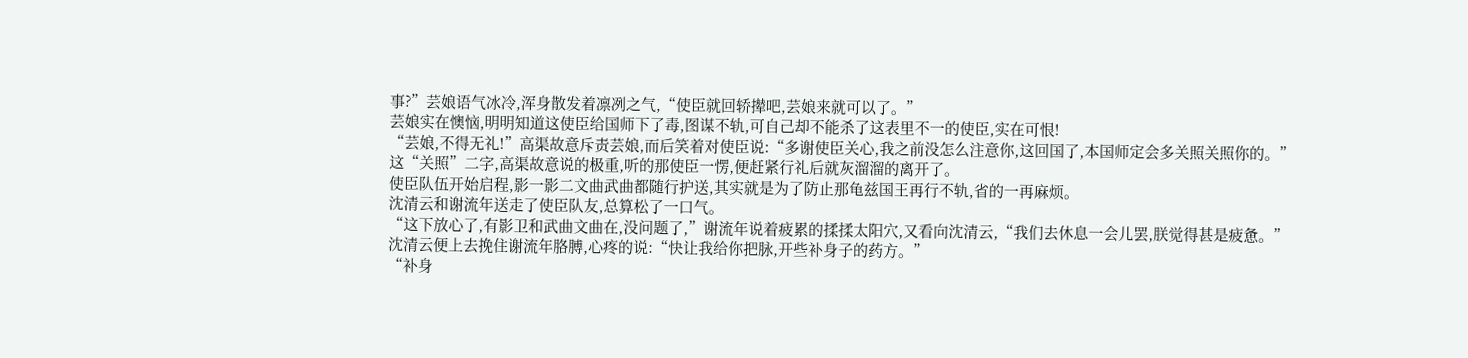事?”芸娘语气冰冷,浑身散发着凛冽之气,“使臣就回轿撵吧,芸娘来就可以了。”
芸娘实在懊恼,明明知道这使臣给国师下了毒,图谋不轨,可自己却不能杀了这表里不一的使臣,实在可恨!
“芸娘,不得无礼!”高渠故意斥责芸娘,而后笑着对使臣说:“多谢使臣关心,我之前没怎么注意你,这回国了,本国师定会多关照关照你的。”
这“关照”二字,高渠故意说的极重,听的那使臣一愣,便赶紧行礼后就灰溜溜的离开了。
使臣队伍开始启程,影一影二文曲武曲都随行护送,其实就是为了防止那龟兹国王再行不轨,省的一再麻烦。
沈清云和谢流年送走了使臣队友,总算松了一口气。
“这下放心了,有影卫和武曲文曲在,没问题了,”谢流年说着疲累的揉揉太阳穴,又看向沈清云,“我们去休息一会儿罢,朕觉得甚是疲惫。”
沈清云便上去挽住谢流年胳膊,心疼的说:“快让我给你把脉,开些补身子的药方。”
“补身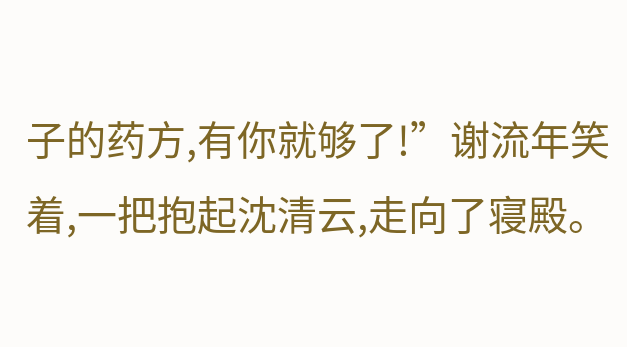子的药方,有你就够了!”谢流年笑着,一把抱起沈清云,走向了寝殿。